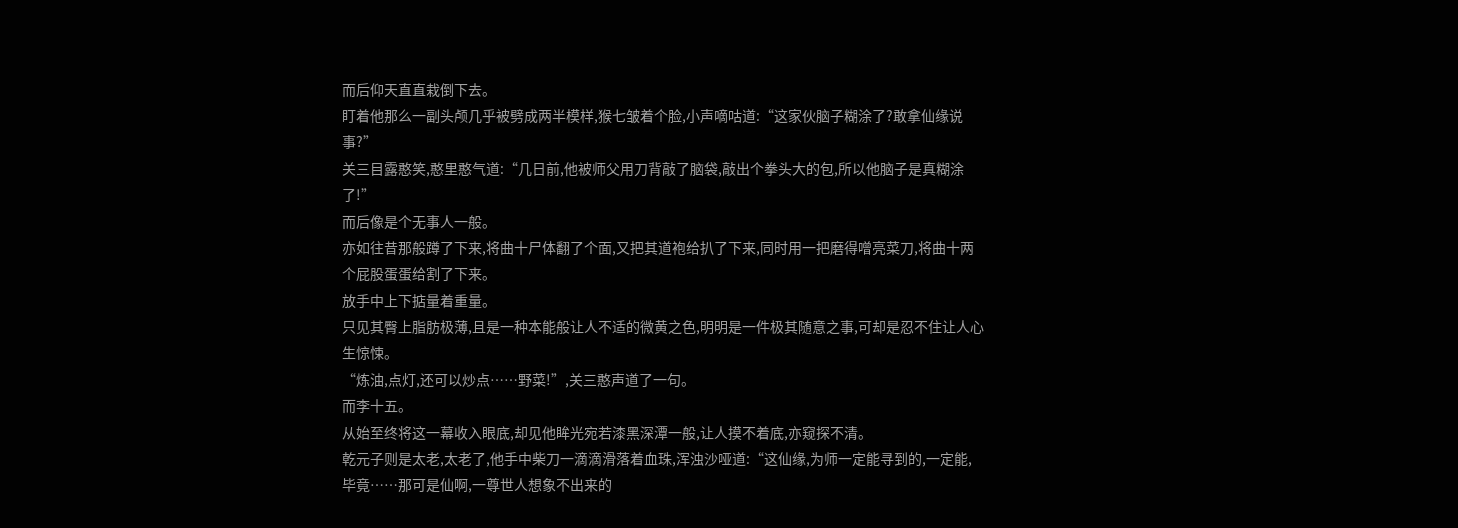而后仰天直直栽倒下去。
盯着他那么一副头颅几乎被劈成两半模样,猴七皱着个脸,小声嘀咕道:“这家伙脑子糊涂了?敢拿仙缘说事?”
关三目露憨笑,憨里憨气道:“几日前,他被师父用刀背敲了脑袋,敲出个拳头大的包,所以他脑子是真糊涂了!”
而后像是个无事人一般。
亦如往昔那般蹲了下来,将曲十尸体翻了个面,又把其道袍给扒了下来,同时用一把磨得噌亮菜刀,将曲十两个屁股蛋蛋给割了下来。
放手中上下掂量着重量。
只见其臀上脂肪极薄,且是一种本能般让人不适的微黄之色,明明是一件极其随意之事,可却是忍不住让人心生惊悚。
“炼油,点灯,还可以炒点……野菜!”,关三憨声道了一句。
而李十五。
从始至终将这一幕收入眼底,却见他眸光宛若漆黑深潭一般,让人摸不着底,亦窥探不清。
乾元子则是太老,太老了,他手中柴刀一滴滴滑落着血珠,浑浊沙哑道:“这仙缘,为师一定能寻到的,一定能,毕竟……那可是仙啊,一尊世人想象不出来的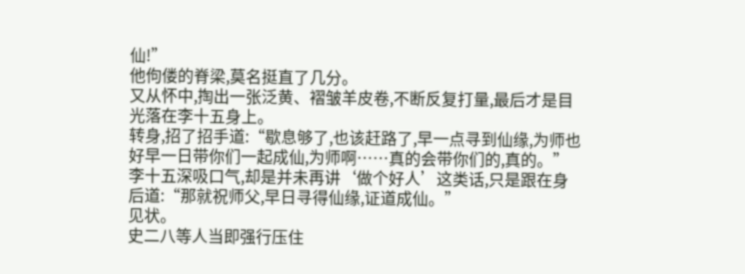仙!”
他佝偻的脊梁,莫名挺直了几分。
又从怀中,掏出一张泛黄、褶皱羊皮卷,不断反复打量,最后才是目光落在李十五身上。
转身,招了招手道:“歇息够了,也该赶路了,早一点寻到仙缘,为师也好早一日带你们一起成仙,为师啊……真的会带你们的,真的。”
李十五深吸口气,却是并未再讲‘做个好人’这类话,只是跟在身后道:“那就祝师父,早日寻得仙缘,证道成仙。”
见状。
史二八等人当即强行压住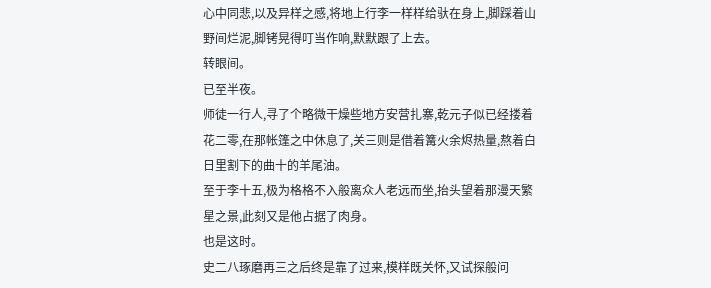心中同悲,以及异样之感,将地上行李一样样给驮在身上,脚踩着山野间烂泥,脚铐晃得叮当作响,默默跟了上去。
转眼间。
已至半夜。
师徒一行人,寻了个略微干燥些地方安营扎寨,乾元子似已经搂着花二零,在那帐篷之中休息了,关三则是借着篝火余烬热量,熬着白日里割下的曲十的羊尾油。
至于李十五,极为格格不入般离众人老远而坐,抬头望着那漫天繁星之景,此刻又是他占据了肉身。
也是这时。
史二八琢磨再三之后终是靠了过来,模样既关怀,又试探般问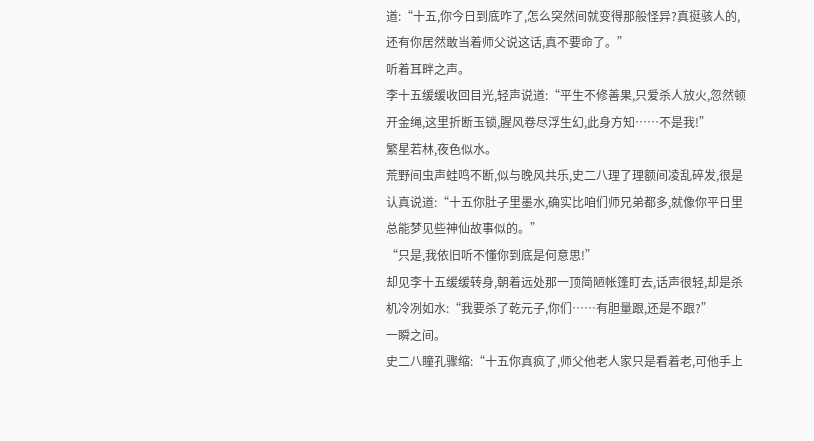道:“十五,你今日到底咋了,怎么突然间就变得那般怪异?真挺骇人的,还有你居然敢当着师父说这话,真不要命了。”
听着耳畔之声。
李十五缓缓收回目光,轻声说道:“平生不修善果,只爱杀人放火,忽然顿开金绳,这里折断玉锁,腥风卷尽浮生幻,此身方知……不是我!”
繁星若林,夜色似水。
荒野间虫声蛙鸣不断,似与晚风共乐,史二八理了理额间凌乱碎发,很是认真说道:“十五你肚子里墨水,确实比咱们师兄弟都多,就像你平日里总能梦见些神仙故事似的。”
“只是,我依旧听不懂你到底是何意思!”
却见李十五缓缓转身,朝着远处那一顶简陋帐篷盯去,话声很轻,却是杀机冷冽如水:“我要杀了乾元子,你们……有胆量跟,还是不跟?”
一瞬之间。
史二八瞳孔骤缩:“十五你真疯了,师父他老人家只是看着老,可他手上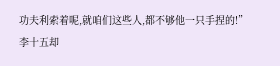功夫利索着呢,就咱们这些人,都不够他一只手捏的!”
李十五却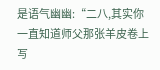是语气幽幽:“二八,其实你一直知道师父那张羊皮卷上写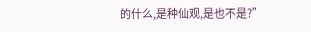的什么,是种仙观,是也不是?”